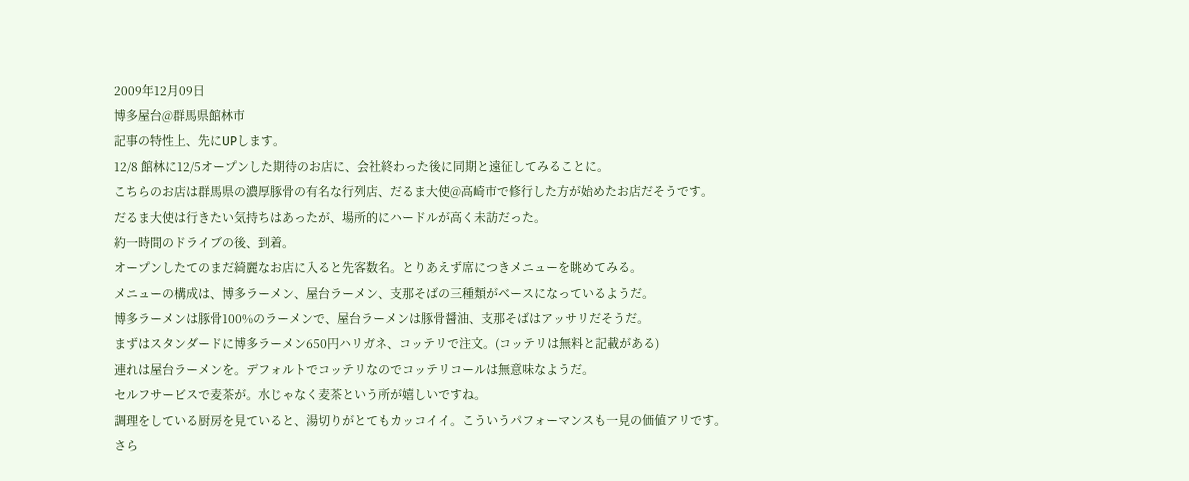2009年12月09日
博多屋台@群馬県館林市
記事の特性上、先にUPします。
12/8 館林に12/5オープンした期待のお店に、会社終わった後に同期と遠征してみることに。
こちらのお店は群馬県の濃厚豚骨の有名な行列店、だるま大使@高崎市で修行した方が始めたお店だそうです。
だるま大使は行きたい気持ちはあったが、場所的にハードルが高く未訪だった。
約一時間のドライブの後、到着。
オープンしたてのまだ綺麗なお店に入ると先客数名。とりあえず席につきメニューを眺めてみる。
メニューの構成は、博多ラーメン、屋台ラーメン、支那そばの三種類がベースになっているようだ。
博多ラーメンは豚骨100%のラーメンで、屋台ラーメンは豚骨醤油、支那そばはアッサリだそうだ。
まずはスタンダードに博多ラーメン650円ハリガネ、コッテリで注文。(コッテリは無料と記載がある)
連れは屋台ラーメンを。デフォルトでコッテリなのでコッテリコールは無意味なようだ。
セルフサービスで麦茶が。水じゃなく麦茶という所が嬉しいですね。
調理をしている厨房を見ていると、湯切りがとてもカッコイイ。こういうパフォーマンスも一見の価値アリです。
さら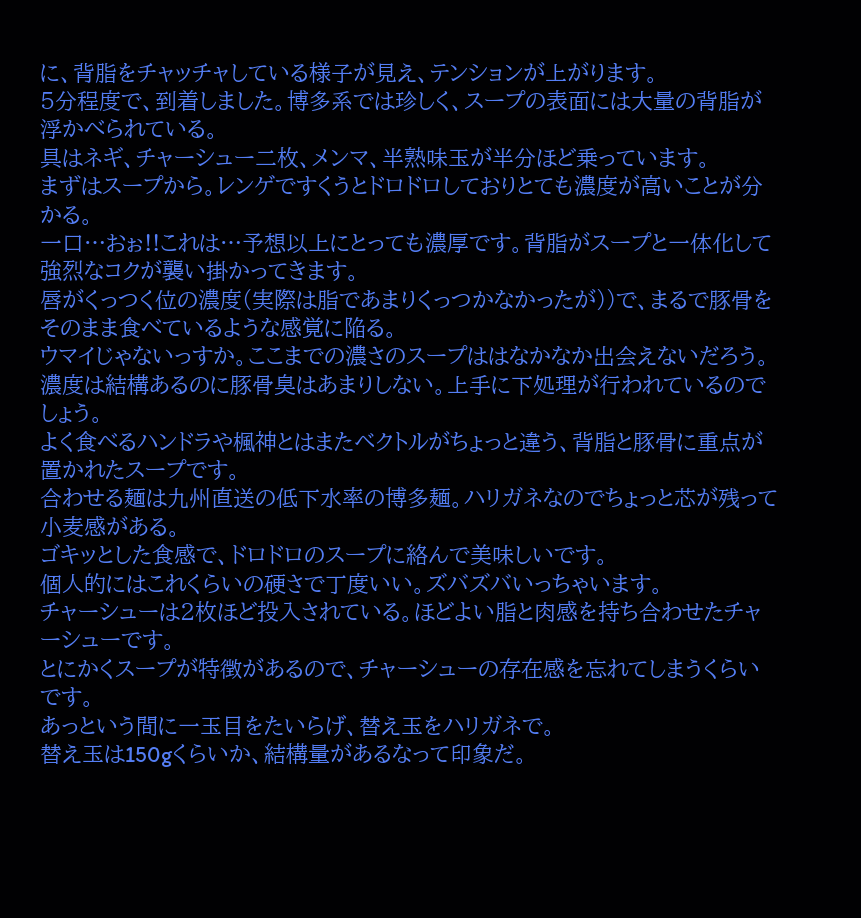に、背脂をチャッチャしている様子が見え、テンションが上がります。
5分程度で、到着しました。博多系では珍しく、スープの表面には大量の背脂が浮かべられている。
具はネギ、チャーシュー二枚、メンマ、半熟味玉が半分ほど乗っています。
まずはスープから。レンゲですくうとドロドロしておりとても濃度が高いことが分かる。
一口…おぉ!!これは…予想以上にとっても濃厚です。背脂がスープと一体化して強烈なコクが襲い掛かってきます。
唇がくっつく位の濃度(実際は脂であまりくっつかなかったが))で、まるで豚骨をそのまま食べているような感覚に陥る。
ウマイじゃないっすか。ここまでの濃さのスープははなかなか出会えないだろう。
濃度は結構あるのに豚骨臭はあまりしない。上手に下処理が行われているのでしょう。
よく食べるハンドラや楓神とはまたベクトルがちょっと違う、背脂と豚骨に重点が置かれたスープです。
合わせる麺は九州直送の低下水率の博多麺。ハリガネなのでちょっと芯が残って小麦感がある。
ゴキッとした食感で、ドロドロのスープに絡んで美味しいです。
個人的にはこれくらいの硬さで丁度いい。ズバズバいっちゃいます。
チャーシューは2枚ほど投入されている。ほどよい脂と肉感を持ち合わせたチャーシューです。
とにかくスープが特徴があるので、チャーシューの存在感を忘れてしまうくらいです。
あっという間に一玉目をたいらげ、替え玉をハリガネで。
替え玉は150gくらいか、結構量があるなって印象だ。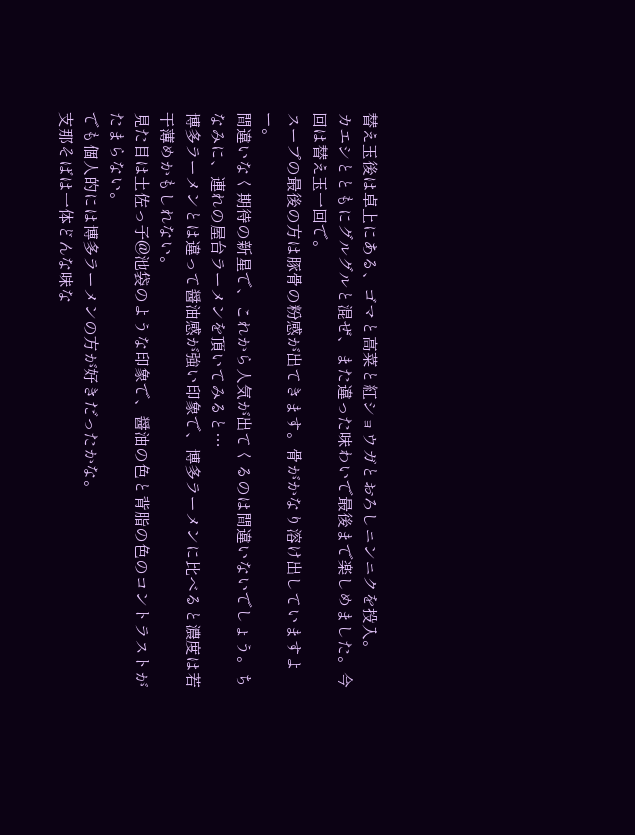替え玉後は卓上にある、ゴマと高菜と紅ショウガとおろしニンニクを投入。
カエシとともにグルグルと混ぜ、また違った味わいで最後まで楽しめました。今回は替え玉一回で。
スープの最後の方は豚骨の粉感が出てきます。骨がかなり溶け出していますよー。
間違いなく期待の新星で、これから人気が出てくるのは間違いないでしょう。ちなみに、連れの屋台ラーメンを頂いてみると…
博多ラーメンとは違って醤油感が強い印象で、博多ラーメンに比べると濃度は若干薄めかもしれない。
見た目は土佐っ子@池袋のような印象で、醤油の色と背脂の色のコントラストがたまらない。
でも個人的には博多ラーメンの方が好きだったかな。
支那そばは一体どんな味な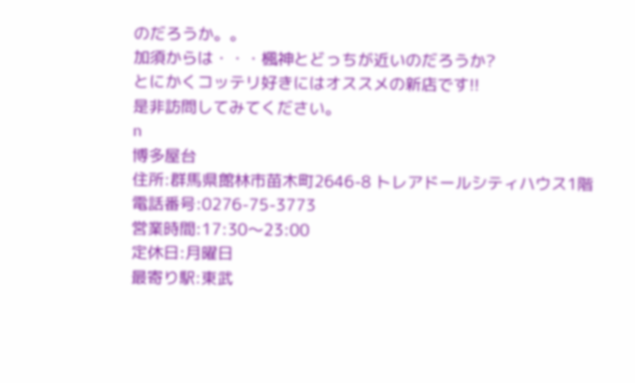のだろうか。。
加須からは・・・楓神とどっちが近いのだろうか?
とにかくコッテリ好きにはオススメの新店です!!
是非訪問してみてください。
n
博多屋台
住所:群馬県館林市苗木町2646-8 トレアドールシティハウス1階
電話番号:0276-75-3773
営業時間:17:30〜23:00
定休日:月曜日
最寄り駅:東武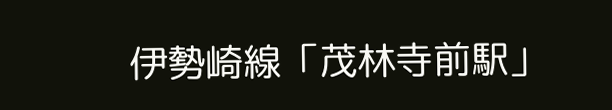伊勢崎線「茂林寺前駅」